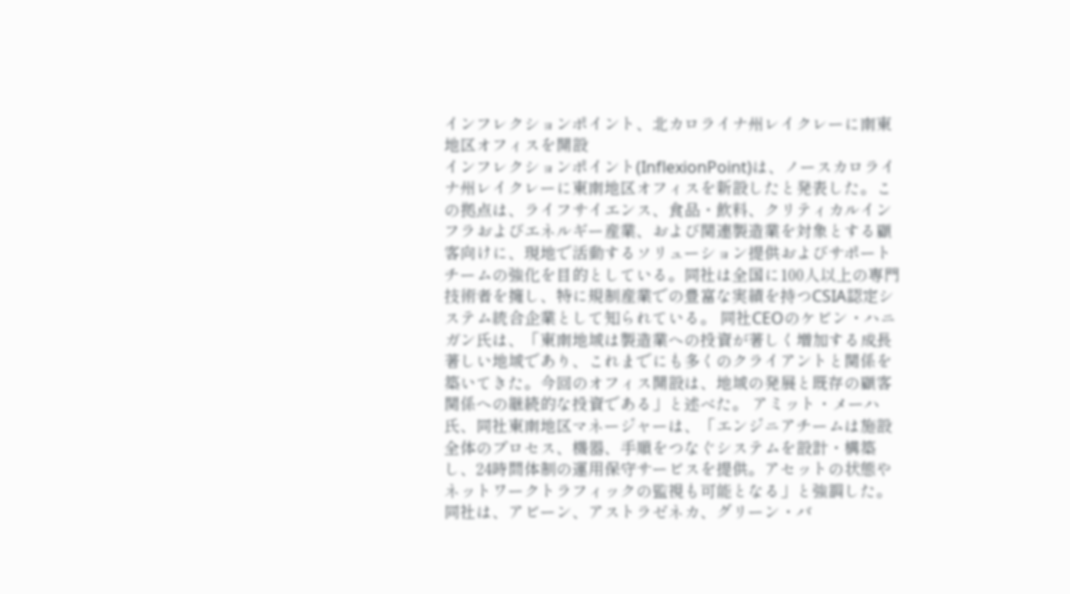インフレクションポイント、北カロライナ州レイクレーに南東地区オフィスを開設
インフレクションポイント(InflexionPoint)は、ノースカロライナ州レイクレーに東南地区オフィスを新設したと発表した。この拠点は、ライフサイエンス、食品・飲料、クリティカルインフラおよびエネルギー産業、および関連製造業を対象とする顧客向けに、現地で活動するソリューション提供およびサポートチームの強化を目的としている。同社は全国に100人以上の専門技術者を擁し、特に規制産業での豊富な実績を持つCSIA認定システム統合企業として知られている。 同社CEOのケビン・ハニガン氏は、「東南地域は製造業への投資が著しく増加する成長著しい地域であり、これまでにも多くのクライアントと関係を築いてきた。今回のオフィス開設は、地域の発展と既存の顧客関係への継続的な投資である」と述べた。 アミット・メーハ氏、同社東南地区マネージャーは、「エンジニアチームは施設全体のプロセス、機器、手順をつなぐシステムを設計・構築し、24時間体制の運用保守サービスを提供。アセットの状態やネットワークトラフィックの監視も可能となる」と強調した。同社は、アビーン、アストラゼネカ、グリーン・バ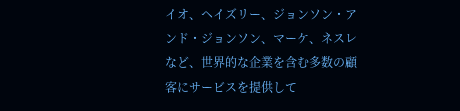イオ、ヘイズリー、ジョンソン・アンド・ジョンソン、マーケ、ネスレなど、世界的な企業を含む多数の顧客にサービスを提供して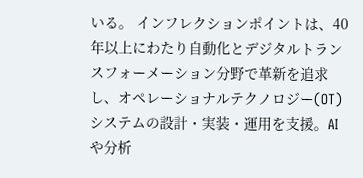いる。 インフレクションポイントは、40年以上にわたり自動化とデジタルトランスフォーメーション分野で革新を追求し、オペレーショナルテクノロジー(OT)システムの設計・実装・運用を支援。AIや分析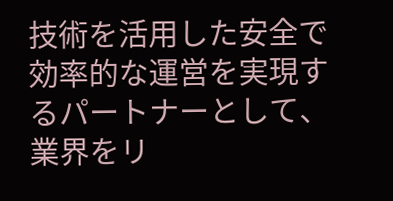技術を活用した安全で効率的な運営を実現するパートナーとして、業界をリ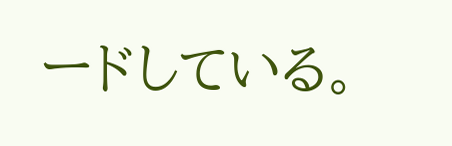ードしている。